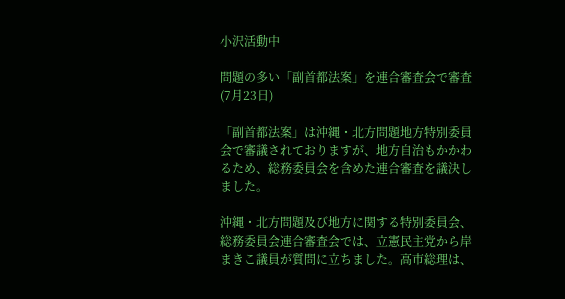小沢活動中

問題の多い「副首都法案」を連合審査会で審査(7月23日)

「副首都法案」は沖縄・北方問題地方特別委員会で審議されておりますが、地方自治もかかわるため、総務委員会を含めた連合審査を議決しました。

沖縄・北方問題及び地方に関する特別委員会、総務委員会連合審査会では、立憲民主党から岸まきこ議員が質問に立ちました。高市総理は、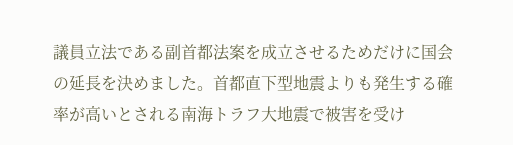議員立法である副首都法案を成立させるためだけに国会の延長を決めました。首都直下型地震よりも発生する確率が高いとされる南海トラフ大地震で被害を受け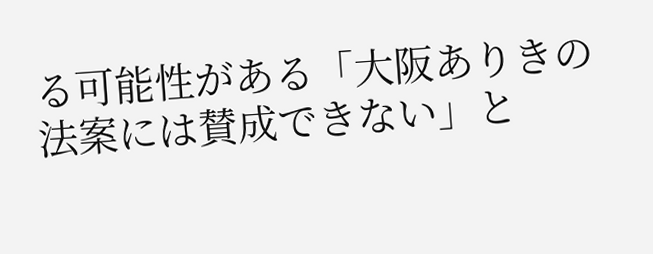る可能性がある「大阪ありきの法案には賛成できない」と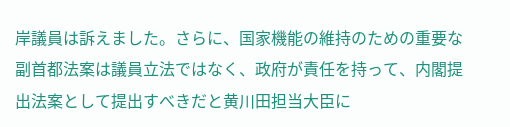岸議員は訴えました。さらに、国家機能の維持のための重要な副首都法案は議員立法ではなく、政府が責任を持って、内閣提出法案として提出すべきだと黄川田担当大臣に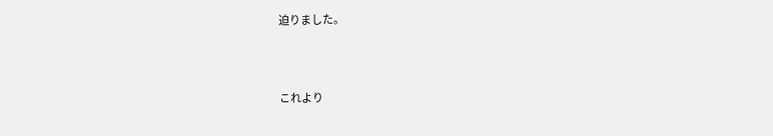迫りました。



これより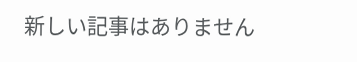新しい記事はありません